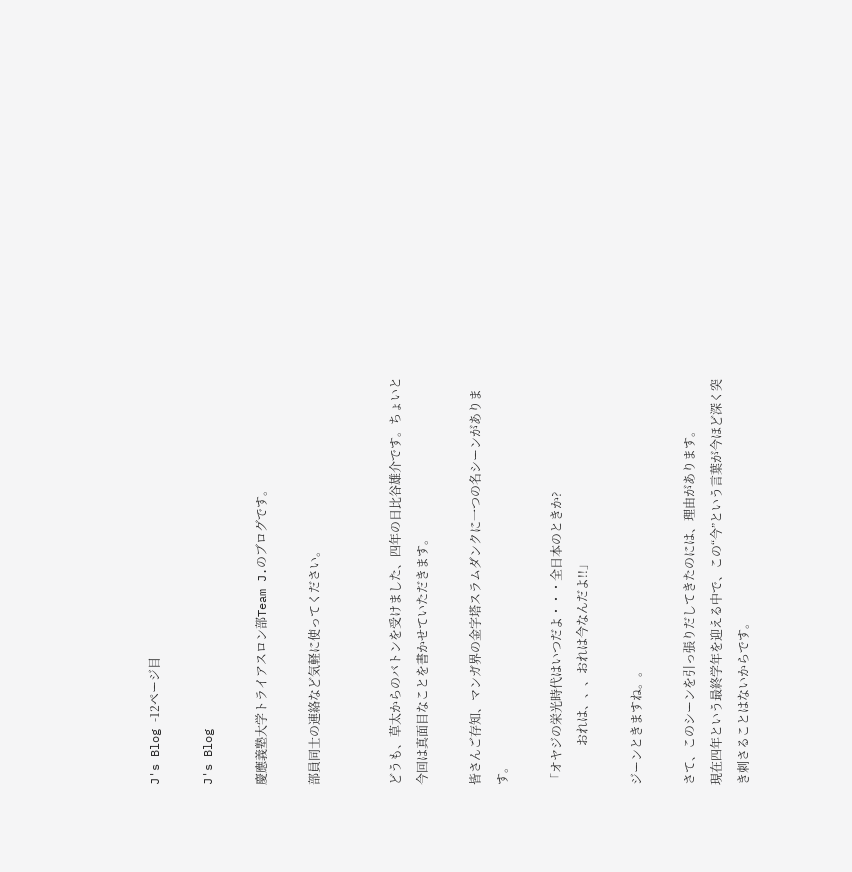J's Blog -12ページ目

J's Blog

慶應義塾大学トライアスロン部Team J.のブログです。

部員同士の連絡など気軽に使ってください。


どうも、草太からのバトンを受けました、四年の日比谷雄介です。ちょいと今回は真面目なことを書かせていただきます。

皆さんご存知、マンガ界の金字塔スラムダンクに一つの名シーンがあります。

「オヤジの栄光時代はいつだよ・・・全日本のときか?
             おれは、、、おれは今なんだよ!!」

ジーンときますね。。

さて、このシーンを引っ張りだしてきたのには、理由があります。
現在四年という最終学年を迎える中で、この“今”という言葉が今ほど深く突き刺さることはないからです。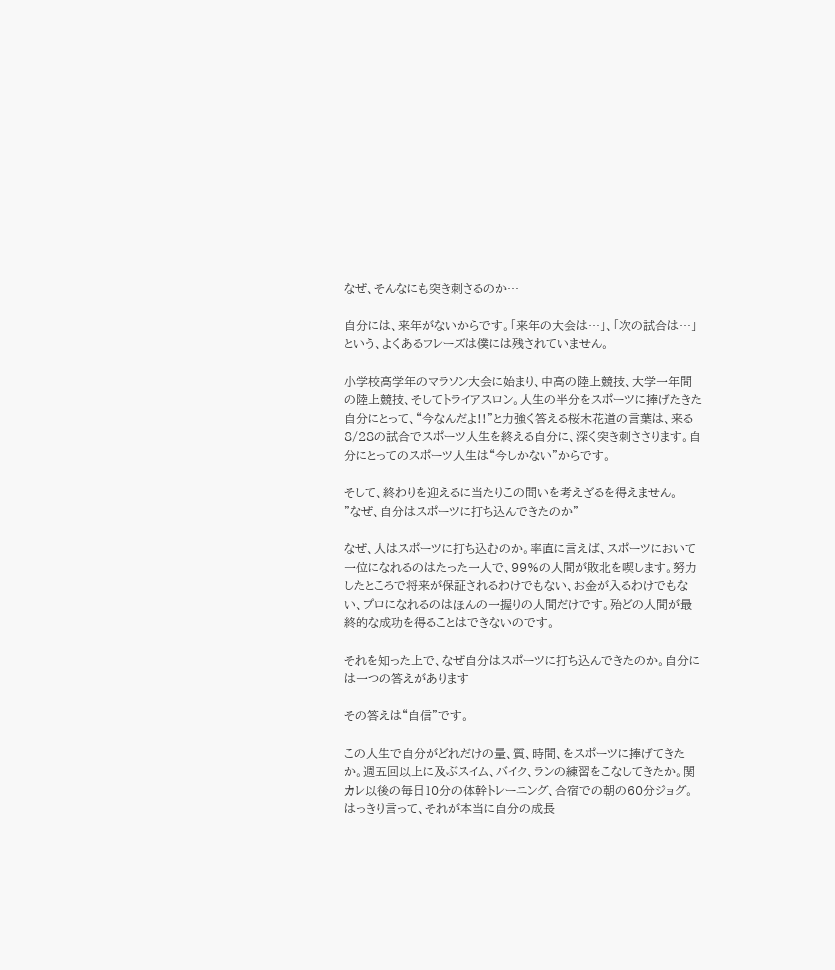なぜ、そんなにも突き刺さるのか…

自分には、来年がないからです。「来年の大会は…」、「次の試合は…」という、よくあるフレーズは僕には残されていません。

小学校高学年のマラソン大会に始まり、中高の陸上競技、大学一年間の陸上競技、そしてトライアスロン。人生の半分をスポーツに捧げたきた自分にとって、“今なんだよ!!”と力強く答える桜木花道の言葉は、来る8/28の試合でスポーツ人生を終える自分に、深く突き刺ささります。自分にとってのスポーツ人生は“今しかない”からです。

そして、終わりを迎えるに当たりこの問いを考えざるを得えません。
"なぜ、自分はスポーツに打ち込んできたのか"

なぜ、人はスポーツに打ち込むのか。率直に言えば、スポーツにおいて一位になれるのはたった一人で、99%の人間が敗北を喫します。努力したところで将来が保証されるわけでもない、お金が入るわけでもない、プロになれるのはほんの一握りの人間だけです。殆どの人間が最終的な成功を得ることはできないのです。

それを知った上で、なぜ自分はスポーツに打ち込んできたのか。自分には一つの答えがあります

その答えは“自信”です。

この人生で自分がどれだけの量、質、時間、をスポーツに捧げてきたか。週五回以上に及ぶスイム、バイク、ランの練習をこなしてきたか。関カレ以後の毎日10分の体幹トレーニング、合宿での朝の60分ジョグ。はっきり言って、それが本当に自分の成長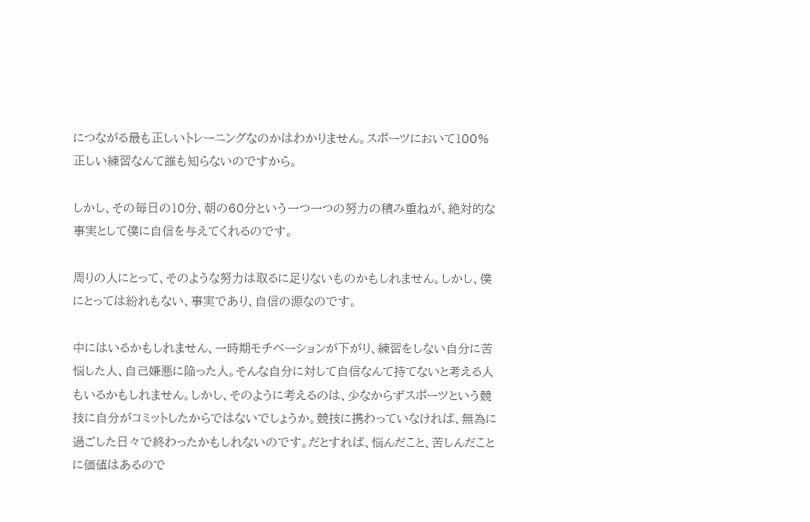につながる最も正しいトレーニングなのかはわかりません。スポーツにおいて100% 正しい練習なんて誰も知らないのですから。

しかし、その毎日の10分、朝の60分という一つ一つの努力の積み重ねが、絶対的な事実として僕に自信を与えてくれるのです。

周りの人にとって、そのような努力は取るに足りないものかもしれません。しかし、僕にとっては紛れもない、事実であり、自信の源なのです。

中にはいるかもしれません、一時期モチベーションが下がり、練習をしない自分に苦悩した人、自己嫌悪に陥った人。そんな自分に対して自信なんて持てないと考える人もいるかもしれません。しかし、そのように考えるのは、少なからずスポーツという競技に自分がコミットしたからではないでしょうか。競技に携わっていなければ、無為に過ごした日々で終わったかもしれないのです。だとすれば、悩んだこと、苦しんだことに価値はあるので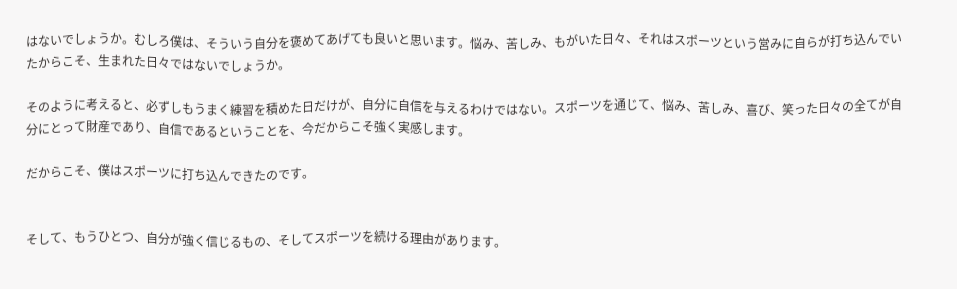はないでしょうか。むしろ僕は、そういう自分を褒めてあげても良いと思います。悩み、苦しみ、もがいた日々、それはスポーツという営みに自らが打ち込んでいたからこそ、生まれた日々ではないでしょうか。

そのように考えると、必ずしもうまく練習を積めた日だけが、自分に自信を与えるわけではない。スポーツを通じて、悩み、苦しみ、喜び、笑った日々の全てが自分にとって財産であり、自信であるということを、今だからこそ強く実感します。

だからこそ、僕はスポーツに打ち込んできたのです。


そして、もうひとつ、自分が強く信じるもの、そしてスポーツを続ける理由があります。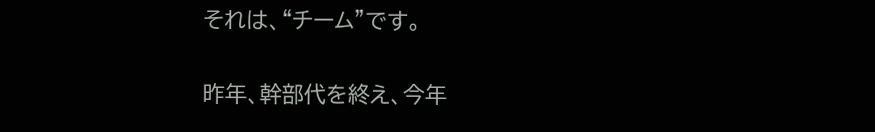それは、“チーム”です。

昨年、幹部代を終え、今年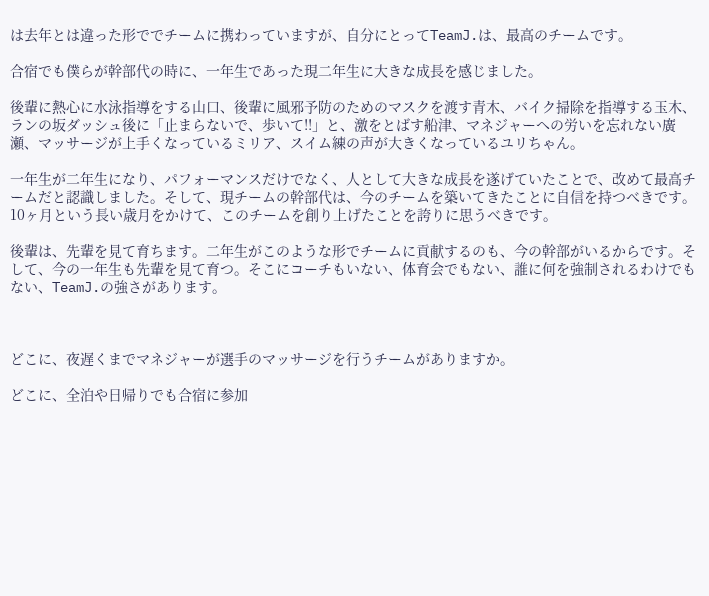は去年とは違った形ででチームに携わっていますが、自分にとってTeamJ.は、最高のチームです。

合宿でも僕らが幹部代の時に、一年生であった現二年生に大きな成長を感じました。

後輩に熱心に水泳指導をする山口、後輩に風邪予防のためのマスクを渡す青木、バイク掃除を指導する玉木、ランの坂ダッシュ後に「止まらないで、歩いて!!」と、激をとばす船津、マネジャーへの労いを忘れない廣瀬、マッサージが上手くなっているミリア、スイム練の声が大きくなっているユリちゃん。

一年生が二年生になり、パフォーマンスだけでなく、人として大きな成長を遂げていたことで、改めて最高チームだと認識しました。そして、現チームの幹部代は、今のチームを築いてきたことに自信を持つべきです。10ヶ月という長い歳月をかけて、このチームを創り上げたことを誇りに思うべきです。

後輩は、先輩を見て育ちます。二年生がこのような形でチームに貢献するのも、今の幹部がいるからです。そして、今の一年生も先輩を見て育つ。そこにコーチもいない、体育会でもない、誰に何を強制されるわけでもない、TeamJ.の強さがあります。



どこに、夜遅くまでマネジャーが選手のマッサージを行うチームがありますか。

どこに、全泊や日帰りでも合宿に参加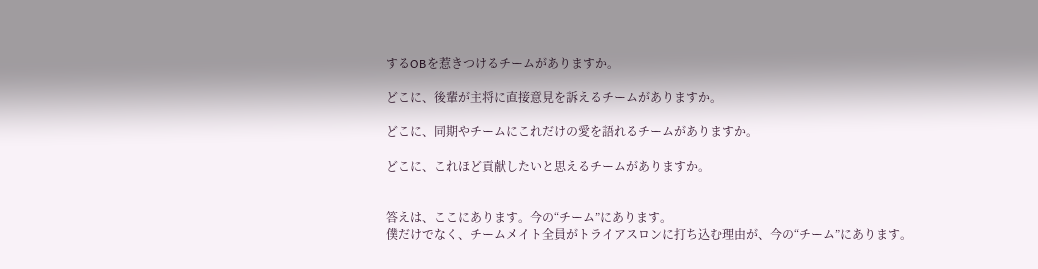するOBを惹きつけるチームがありますか。

どこに、後輩が主将に直接意見を訴えるチームがありますか。

どこに、同期やチームにこれだけの愛を語れるチームがありますか。

どこに、これほど貢献したいと思えるチームがありますか。


答えは、ここにあります。今の“チーム”にあります。
僕だけでなく、チームメイト全員がトライアスロンに打ち込む理由が、今の“チーム”にあります。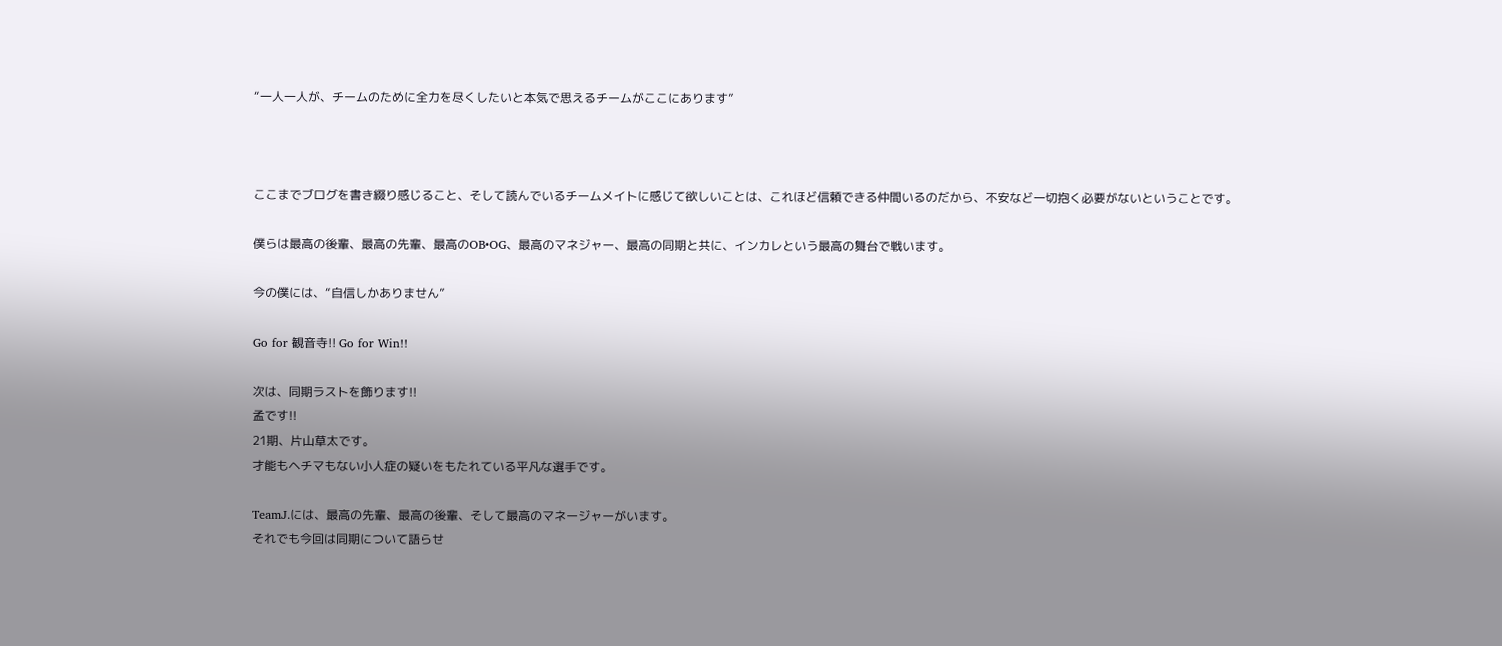“一人一人が、チームのために全力を尽くしたいと本気で思えるチームがここにあります”



ここまでブログを書き綴り感じること、そして読んでいるチームメイトに感じて欲しいことは、これほど信頼できる仲間いるのだから、不安など一切抱く必要がないということです。

僕らは最高の後輩、最高の先輩、最高のOB•OG、最高のマネジャー、最高の同期と共に、インカレという最高の舞台で戦います。

今の僕には、“自信しかありません”

Go for 観音寺!! Go for Win!!

次は、同期ラストを飾ります!!
孟です!!
21期、片山草太です。
才能もヘチマもない小人症の疑いをもたれている平凡な選手です。

TeamJ.には、最高の先輩、最高の後輩、そして最高のマネージャーがいます。
それでも今回は同期について語らせ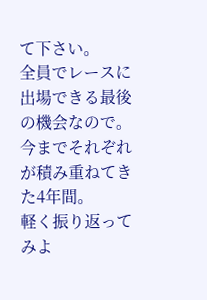て下さい。
全員でレースに出場できる最後の機会なので。
今までそれぞれが積み重ねてきた4年間。
軽く振り返ってみよ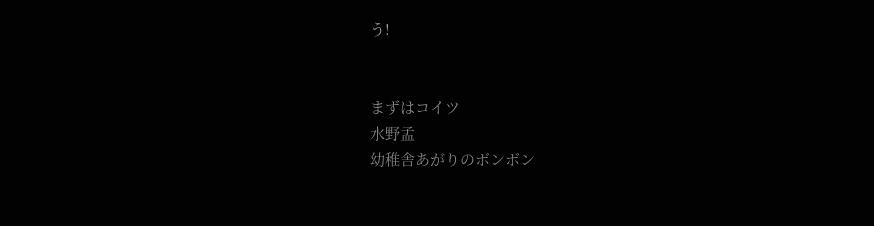う!


まずはコイツ
水野孟
幼稚舎あがりのボンボン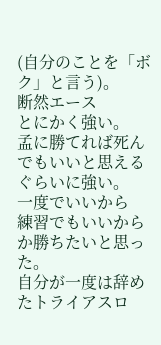(自分のことを「ボク」と言う)。
断然エース
とにかく強い。
孟に勝てれば死んでもいいと思えるぐらいに強い。
一度でいいから
練習でもいいからか勝ちたいと思った。
自分が一度は辞めたトライアスロ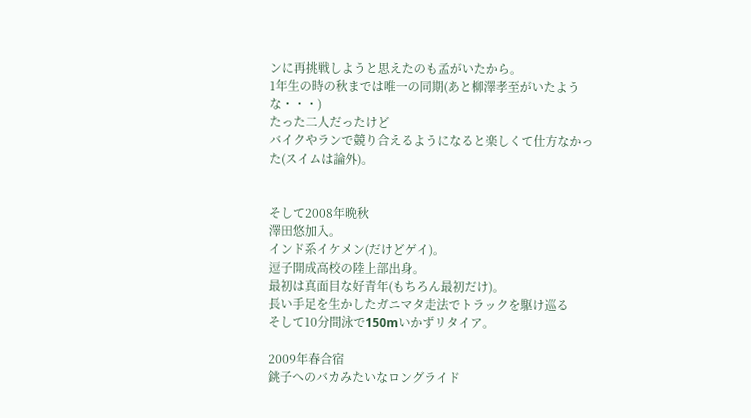ンに再挑戦しようと思えたのも孟がいたから。
1年生の時の秋までは唯一の同期(あと柳澤孝至がいたような・・・)
たった二人だったけど
バイクやランで競り合えるようになると楽しくて仕方なかった(スイムは論外)。


そして2008年晩秋
澤田悠加入。
インド系イケメン(だけどゲイ)。
逗子開成高校の陸上部出身。
最初は真面目な好青年(もちろん最初だけ)。
長い手足を生かしたガニマタ走法でトラックを駆け巡る
そして10分間泳で150mいかずリタイア。

2009年春合宿
銚子へのバカみたいなロングライド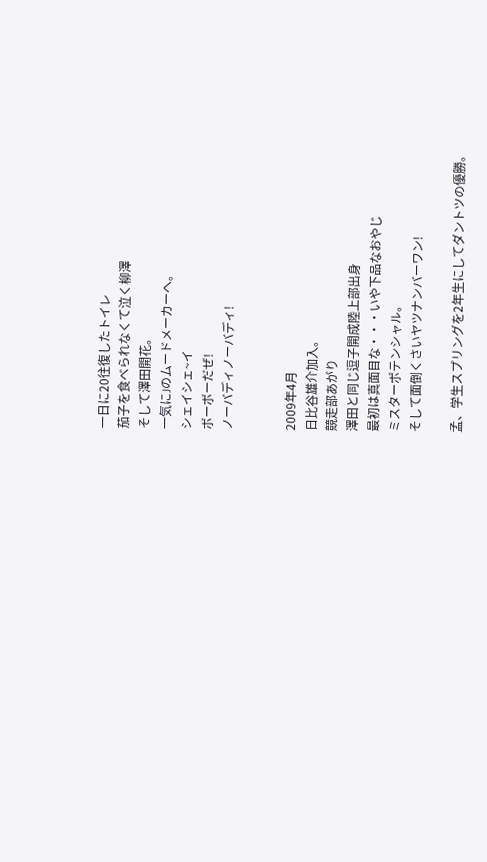一日に20往復したトイレ
茄子を食べられなくて泣く柳澤
そして澤田開花。
一気にJのムードメーカーへ。
シェイシェ~イ
ボーボーだぜ!
ノーバディノーバディ!


2009年4月
日比谷雄介加入。
競走部あがり
澤田と同じ逗子開成陸上部出身
最初は真面目な・・・いや下品なおやじ
ミスターポテンシャル。
そして面倒くさいヤツナンバーワン!

孟、学生スプリングを2年生にしてダントツの優勝。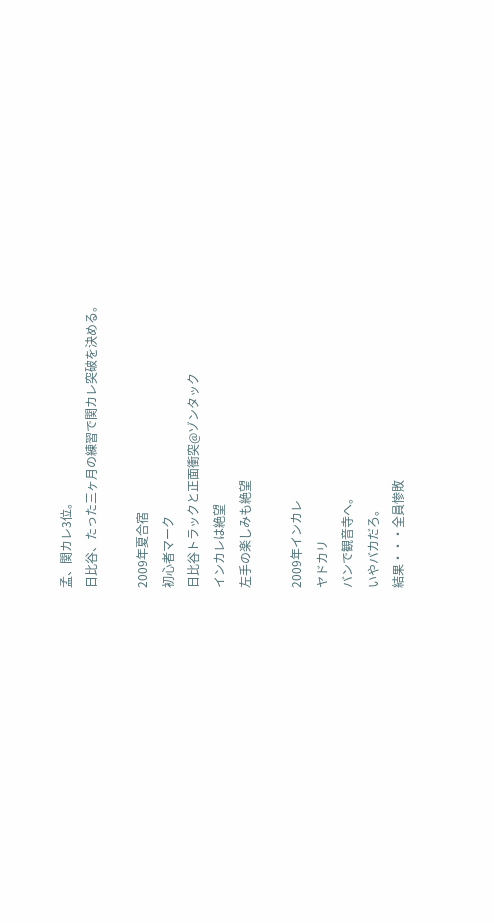孟、関カレ3位。
日比谷、たった三ヶ月の練習で関カレ突破を決める。

2009年夏合宿
初心者マーク
日比谷トラックと正面衝突@ゾンタック
インカレは絶望
左手の楽しみも絶望

2009年インカレ
ヤドカリ
バンで観音寺へ。
いやバカだろ。
結果・・・全員惨敗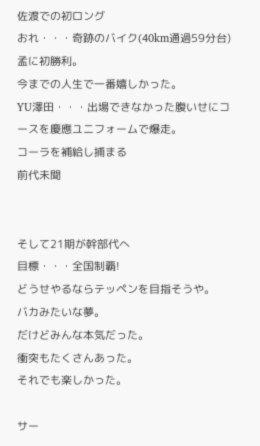佐渡での初ロング
おれ・・・奇跡のバイク(40km通過59分台)
孟に初勝利。
今までの人生で一番嬉しかった。
YU澤田・・・出場できなかった腹いせにコースを慶應ユニフォームで爆走。
コーラを補給し捕まる
前代未聞


そして21期が幹部代へ
目標・・・全国制覇!
どうせやるならテッペンを目指そうや。
バカみたいな夢。
だけどみんな本気だった。
衝突もたくさんあった。
それでも楽しかった。

サー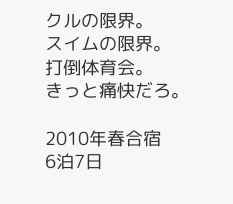クルの限界。
スイムの限界。
打倒体育会。
きっと痛快だろ。

2010年春合宿
6泊7日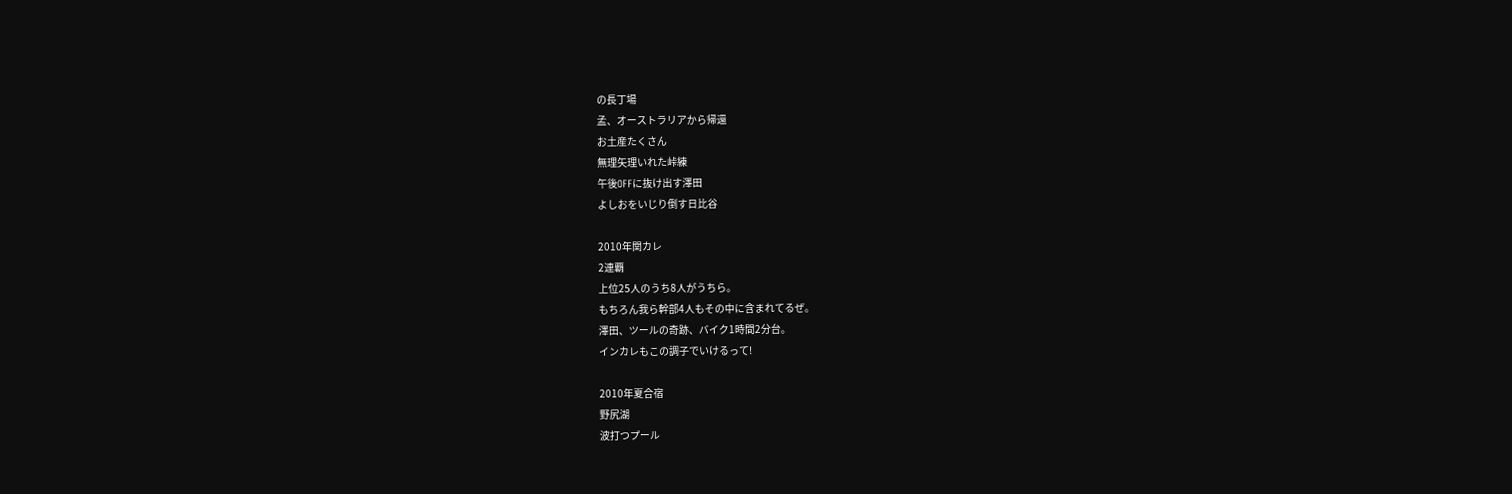の長丁場
孟、オーストラリアから帰還
お土産たくさん
無理矢理いれた峠練
午後OFFに抜け出す澤田
よしおをいじり倒す日比谷

2010年関カレ
2連覇
上位25人のうち8人がうちら。
もちろん我ら幹部4人もその中に含まれてるぜ。
澤田、ツールの奇跡、バイク1時間2分台。
インカレもこの調子でいけるって!

2010年夏合宿
野尻湖
波打つプール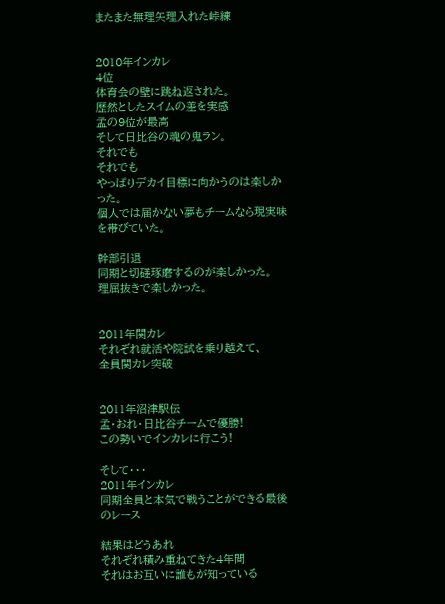またまた無理矢理入れた峠練


2010年インカレ
4位
体育会の壁に跳ね返された。
歴然としたスイムの差を実感
孟の9位が最高
そして日比谷の魂の鬼ラン。
それでも
それでも
やっぱりデカイ目標に向かうのは楽しかった。
個人では届かない夢もチームなら現実味を帯びていた。

幹部引退
同期と切磋琢磨するのが楽しかった。
理屈抜きで楽しかった。


2011年関カレ
それぞれ就活や院試を乗り越えて、
全員関カレ突破


2011年沼津駅伝
孟・おれ・日比谷チームで優勝!
この勢いでインカレに行こう!

そして・・・
2011年インカレ
同期全員と本気で戦うことができる最後のレース

結果はどうあれ
それぞれ積み重ねてきた4年間
それはお互いに誰もが知っている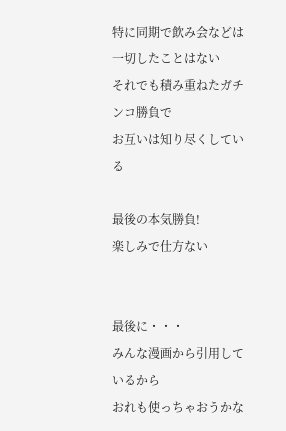特に同期で飲み会などは一切したことはない
それでも積み重ねたガチンコ勝負で
お互いは知り尽くしている

最後の本気勝負!
楽しみで仕方ない


最後に・・・
みんな漫画から引用しているから
おれも使っちゃおうかな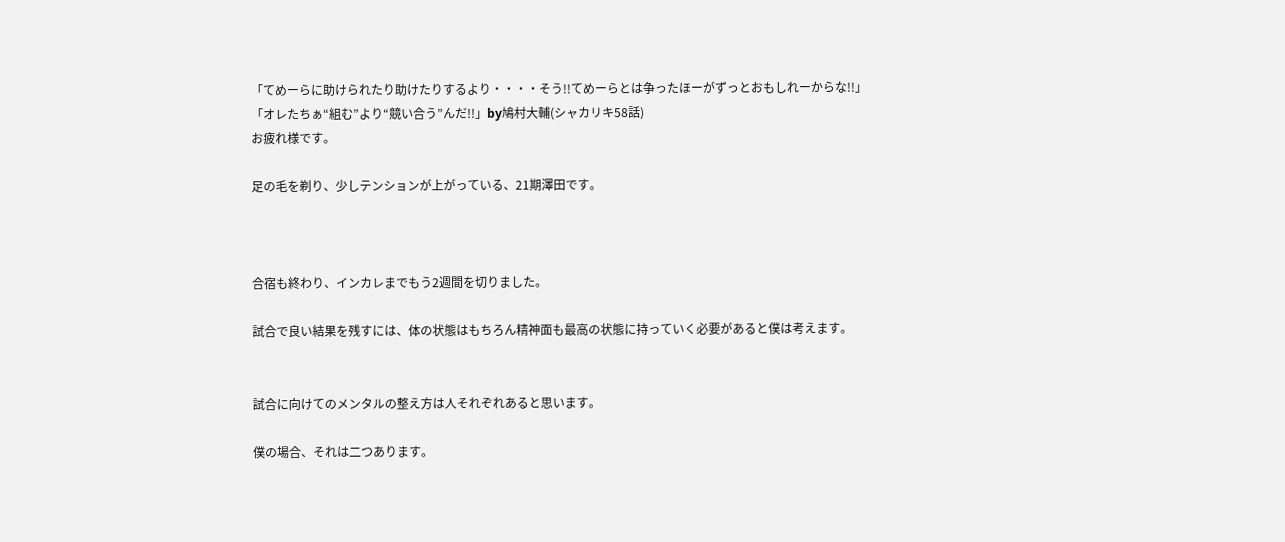「てめーらに助けられたり助けたりするより・・・・そう!!てめーらとは争ったほーがずっとおもしれーからな!!」
「オレたちぁ“組む”より“競い合う”んだ!!」by鳩村大輔(シャカリキ58話)
お疲れ様です。

足の毛を剃り、少しテンションが上がっている、21期澤田です。



合宿も終わり、インカレまでもう2週間を切りました。

試合で良い結果を残すには、体の状態はもちろん精神面も最高の状態に持っていく必要があると僕は考えます。


試合に向けてのメンタルの整え方は人それぞれあると思います。

僕の場合、それは二つあります。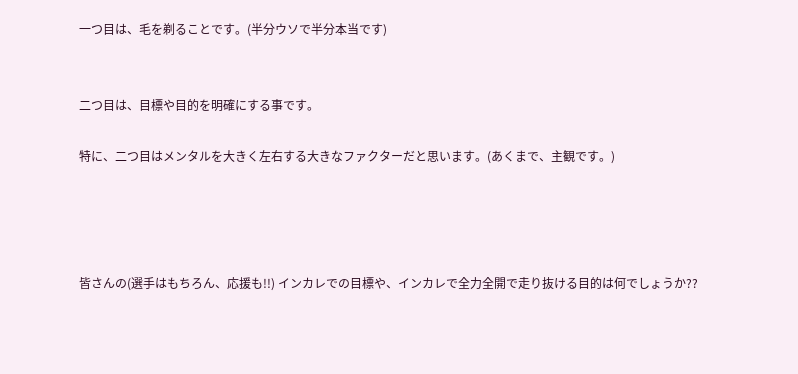一つ目は、毛を剃ることです。(半分ウソで半分本当です)


二つ目は、目標や目的を明確にする事です。

特に、二つ目はメンタルを大きく左右する大きなファクターだと思います。(あくまで、主観です。)




皆さんの(選手はもちろん、応援も!!) インカレでの目標や、インカレで全力全開で走り抜ける目的は何でしょうか??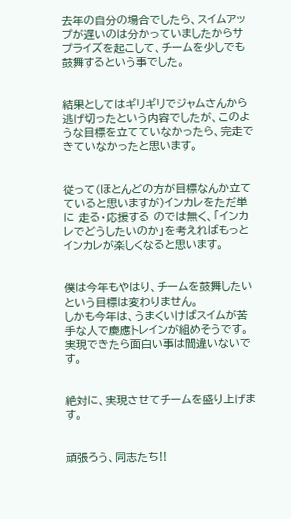去年の自分の場合でしたら、スイムアップが遅いのは分かっていましたからサプライズを起こして、チームを少しでも鼓舞するという事でした。


結果としてはギリギリでジャムさんから逃げ切ったという内容でしたが、このような目標を立てていなかったら、完走できていなかったと思います。


従って(ほとんどの方が目標なんか立てていると思いますが)インカレをただ単に 走る・応援する のでは無く、「インカレでどうしたいのか」を考えればもっとインカレが楽しくなると思います。


僕は今年もやはり、チームを鼓舞したいという目標は変わりません。
しかも今年は、うまくいけばスイムが苦手な人で慶應トレインが組めそうです。
実現できたら面白い事は間違いないです。


絶対に、実現させてチームを盛り上げます。


頑張ろう、同志たち!!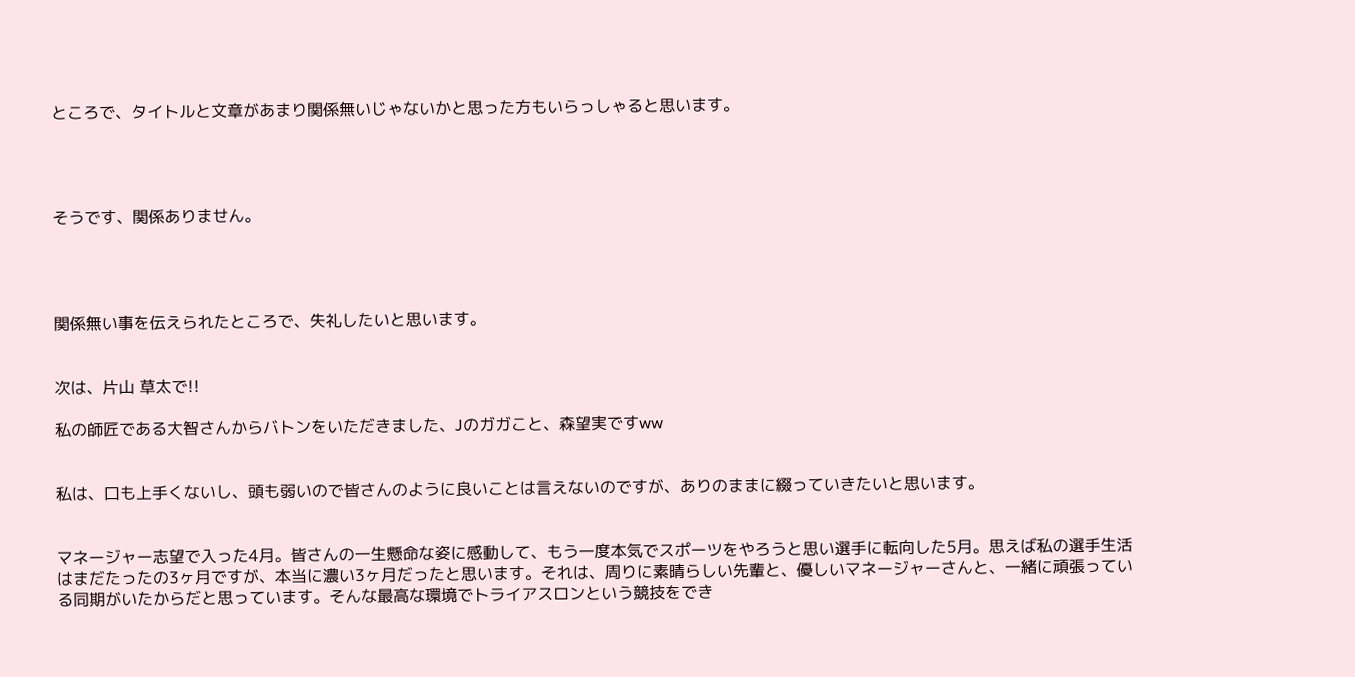ところで、タイトルと文章があまり関係無いじゃないかと思った方もいらっしゃると思います。




そうです、関係ありません。




関係無い事を伝えられたところで、失礼したいと思います。


次は、片山 草太で!!

私の師匠である大智さんからバトンをいただきました、Jのガガこと、森望実ですww


私は、口も上手くないし、頭も弱いので皆さんのように良いことは言えないのですが、ありのままに綴っていきたいと思います。


マネージャー志望で入った4月。皆さんの一生懸命な姿に感動して、もう一度本気でスポーツをやろうと思い選手に転向した5月。思えば私の選手生活はまだたったの3ヶ月ですが、本当に濃い3ヶ月だったと思います。それは、周りに素晴らしい先輩と、優しいマネージャーさんと、一緒に頑張っている同期がいたからだと思っています。そんな最高な環境でトライアスロンという競技をでき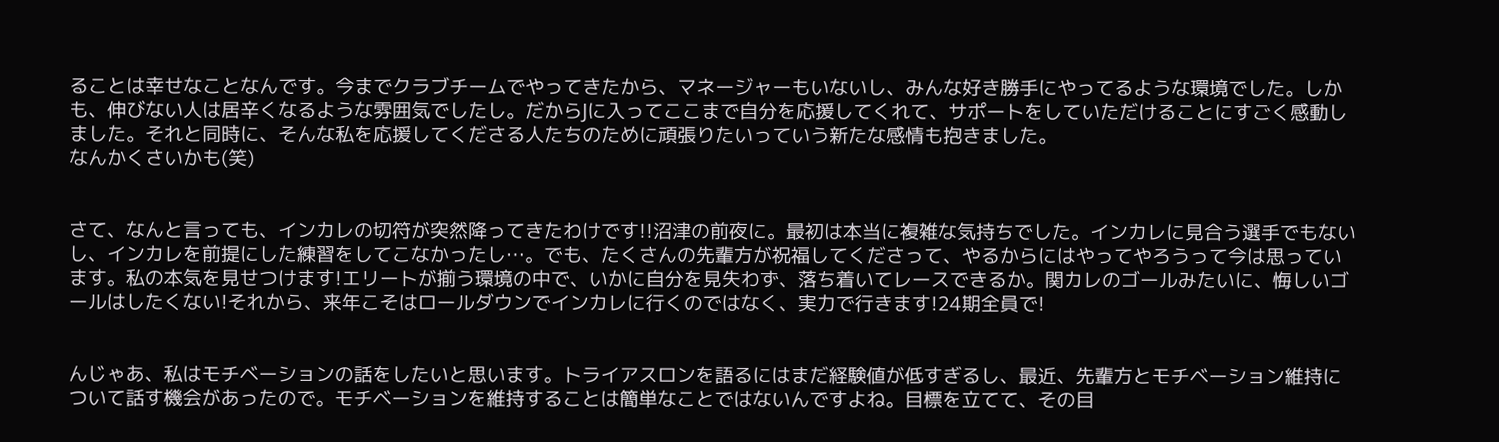ることは幸せなことなんです。今までクラブチームでやってきたから、マネージャーもいないし、みんな好き勝手にやってるような環境でした。しかも、伸びない人は居辛くなるような雰囲気でしたし。だからJに入ってここまで自分を応援してくれて、サポートをしていただけることにすごく感動しました。それと同時に、そんな私を応援してくださる人たちのために頑張りたいっていう新たな感情も抱きました。
なんかくさいかも(笑)


さて、なんと言っても、インカレの切符が突然降ってきたわけです!!沼津の前夜に。最初は本当に複雑な気持ちでした。インカレに見合う選手でもないし、インカレを前提にした練習をしてこなかったし…。でも、たくさんの先輩方が祝福してくださって、やるからにはやってやろうって今は思っています。私の本気を見せつけます!エリートが揃う環境の中で、いかに自分を見失わず、落ち着いてレースできるか。関カレのゴールみたいに、悔しいゴールはしたくない!それから、来年こそはロールダウンでインカレに行くのではなく、実力で行きます!24期全員で!


んじゃあ、私はモチベーションの話をしたいと思います。トライアスロンを語るにはまだ経験値が低すぎるし、最近、先輩方とモチベーション維持について話す機会があったので。モチベーションを維持することは簡単なことではないんですよね。目標を立てて、その目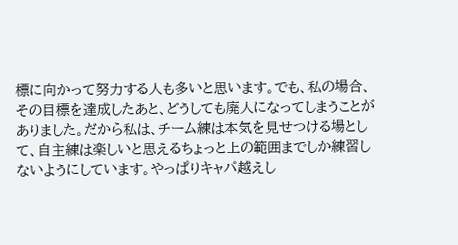標に向かって努力する人も多いと思います。でも、私の場合、その目標を達成したあと、どうしても廃人になってしまうことがありました。だから私は、チーム練は本気を見せつける場として、自主練は楽しいと思えるちょっと上の範囲までしか練習しないようにしています。やっぱりキャパ越えし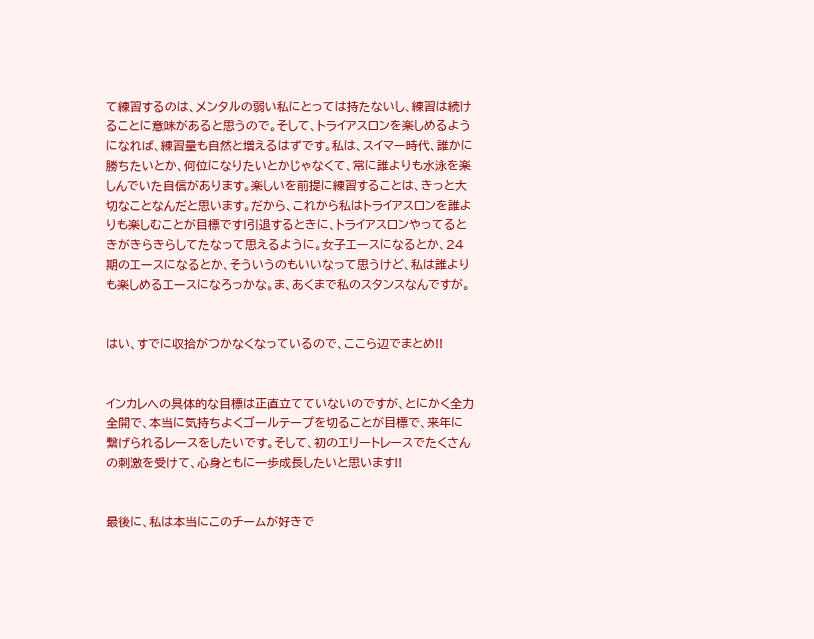て練習するのは、メンタルの弱い私にとっては持たないし、練習は続けることに意味があると思うので。そして、トライアスロンを楽しめるようになれば、練習量も自然と増えるはずです。私は、スイマー時代、誰かに勝ちたいとか、何位になりたいとかじゃなくて、常に誰よりも水泳を楽しんでいた自信があります。楽しいを前提に練習することは、きっと大切なことなんだと思います。だから、これから私はトライアスロンを誰よりも楽しむことが目標です!引退するときに、トライアスロンやってるときがきらきらしてたなって思えるように。女子エースになるとか、24期のエースになるとか、そういうのもいいなって思うけど、私は誰よりも楽しめるエースになろっかな。ま、あくまで私のスタンスなんですが。


はい、すでに収拾がつかなくなっているので、ここら辺でまとめ!!


インカレへの具体的な目標は正直立てていないのですが、とにかく全力全開で、本当に気持ちよくゴールテープを切ることが目標で、来年に繋げられるレースをしたいです。そして、初のエリートレースでたくさんの刺激を受けて、心身ともに一歩成長したいと思います!!


最後に、私は本当にこのチームが好きで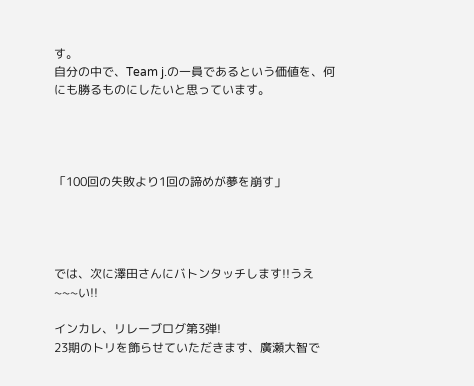す。
自分の中で、Team j.の一員であるという価値を、何にも勝るものにしたいと思っています。




「100回の失敗より1回の諦めが夢を崩す」




では、次に澤田さんにバトンタッチします!!うえ~~~い!!

インカレ、リレーブログ第3弾!
23期のトリを飾らせていただきます、廣瀬大智で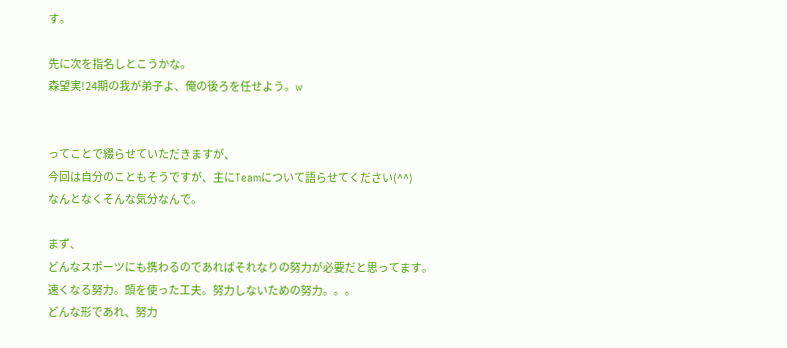す。

先に次を指名しとこうかな。
森望実!24期の我が弟子よ、俺の後ろを任せよう。w


ってことで綴らせていただきますが、
今回は自分のこともそうですが、主にTeamについて語らせてください(^^)
なんとなくそんな気分なんで。

まず、
どんなスポーツにも携わるのであればそれなりの努力が必要だと思ってます。
速くなる努力。頭を使った工夫。努力しないための努力。。。
どんな形であれ、努力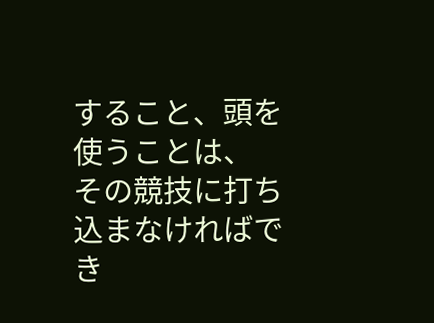すること、頭を使うことは、
その競技に打ち込まなければでき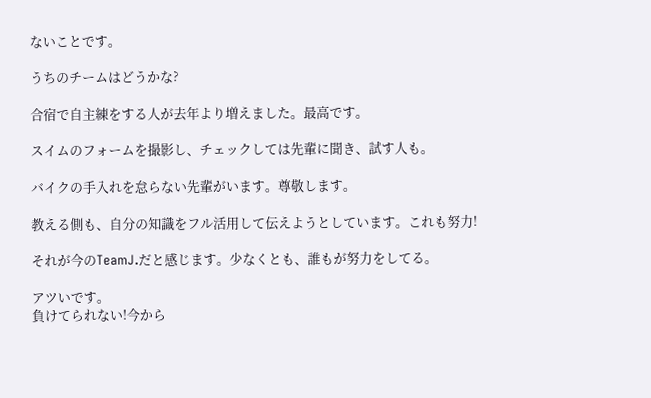ないことです。

うちのチームはどうかな?

合宿で自主練をする人が去年より増えました。最高です。

スイムのフォームを撮影し、チェックしては先輩に聞き、試す人も。

バイクの手入れを怠らない先輩がいます。尊敬します。

教える側も、自分の知識をフル活用して伝えようとしています。これも努力!

それが今のTeamJ.だと感じます。少なくとも、誰もが努力をしてる。

アツいです。
負けてられない!今から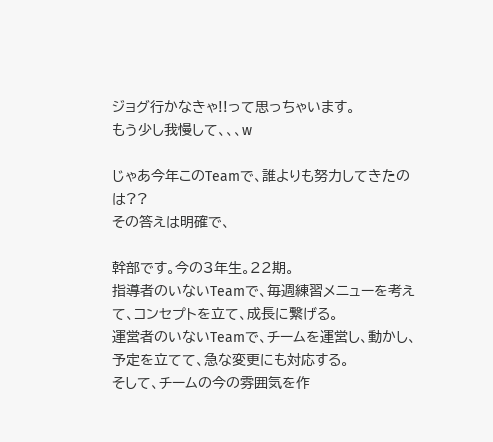ジョグ行かなきゃ!!って思っちゃいます。
もう少し我慢して、、、w

じゃあ今年このTeamで、誰よりも努力してきたのは??
その答えは明確で、

幹部です。今の3年生。22期。
指導者のいないTeamで、毎週練習メニューを考えて、コンセプトを立て、成長に繋げる。
運営者のいないTeamで、チームを運営し、動かし、予定を立てて、急な変更にも対応する。
そして、チームの今の雰囲気を作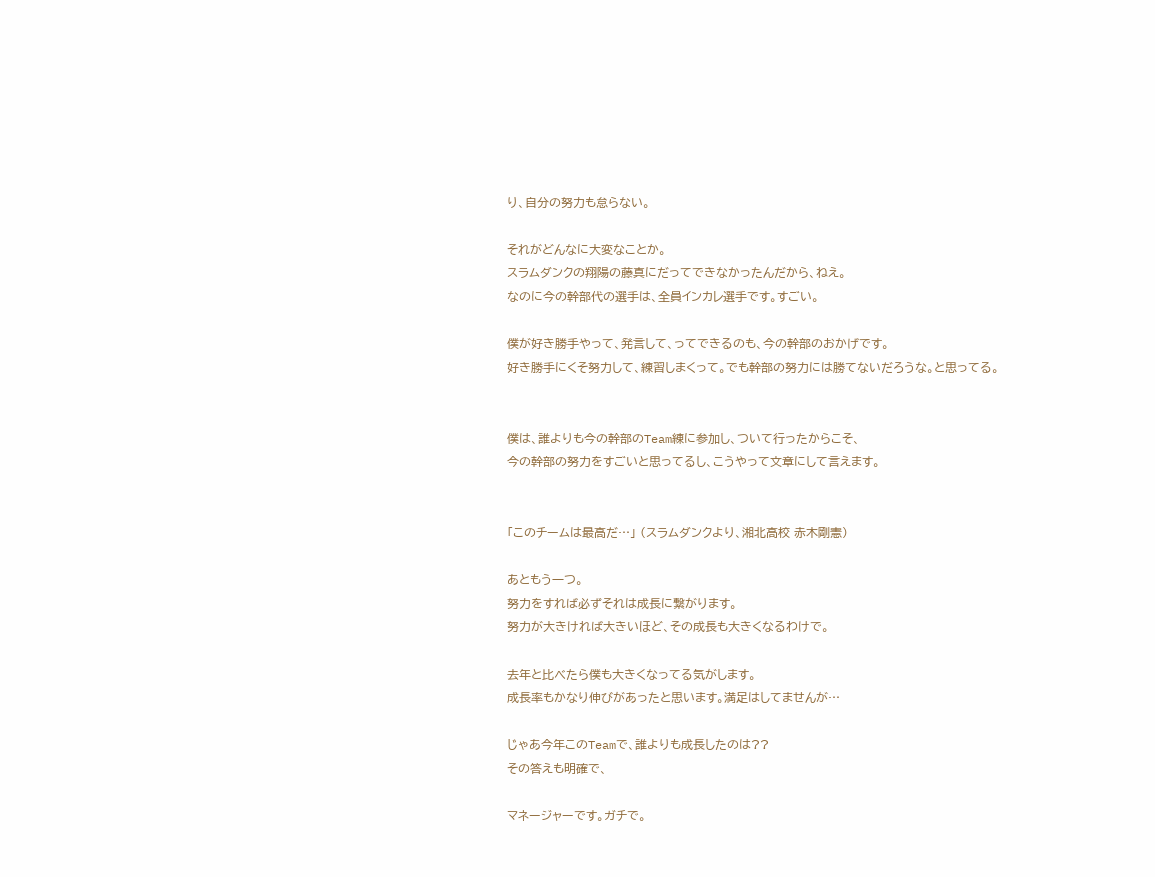り、自分の努力も怠らない。

それがどんなに大変なことか。
スラムダンクの翔陽の藤真にだってできなかったんだから、ねえ。
なのに今の幹部代の選手は、全員インカレ選手です。すごい。

僕が好き勝手やって、発言して、ってできるのも、今の幹部のおかげです。
好き勝手にくそ努力して、練習しまくって。でも幹部の努力には勝てないだろうな。と思ってる。


僕は、誰よりも今の幹部のTeam練に参加し、ついて行ったからこそ、
今の幹部の努力をすごいと思ってるし、こうやって文章にして言えます。


「このチームは最高だ…」 (スラムダンクより、湘北高校 赤木剛憲)

あともう一つ。
努力をすれば必ずそれは成長に繋がります。
努力が大きければ大きいほど、その成長も大きくなるわけで。

去年と比べたら僕も大きくなってる気がします。
成長率もかなり伸びがあったと思います。満足はしてませんが…

じゃあ今年このTeamで、誰よりも成長したのは??
その答えも明確で、

マネージャーです。ガチで。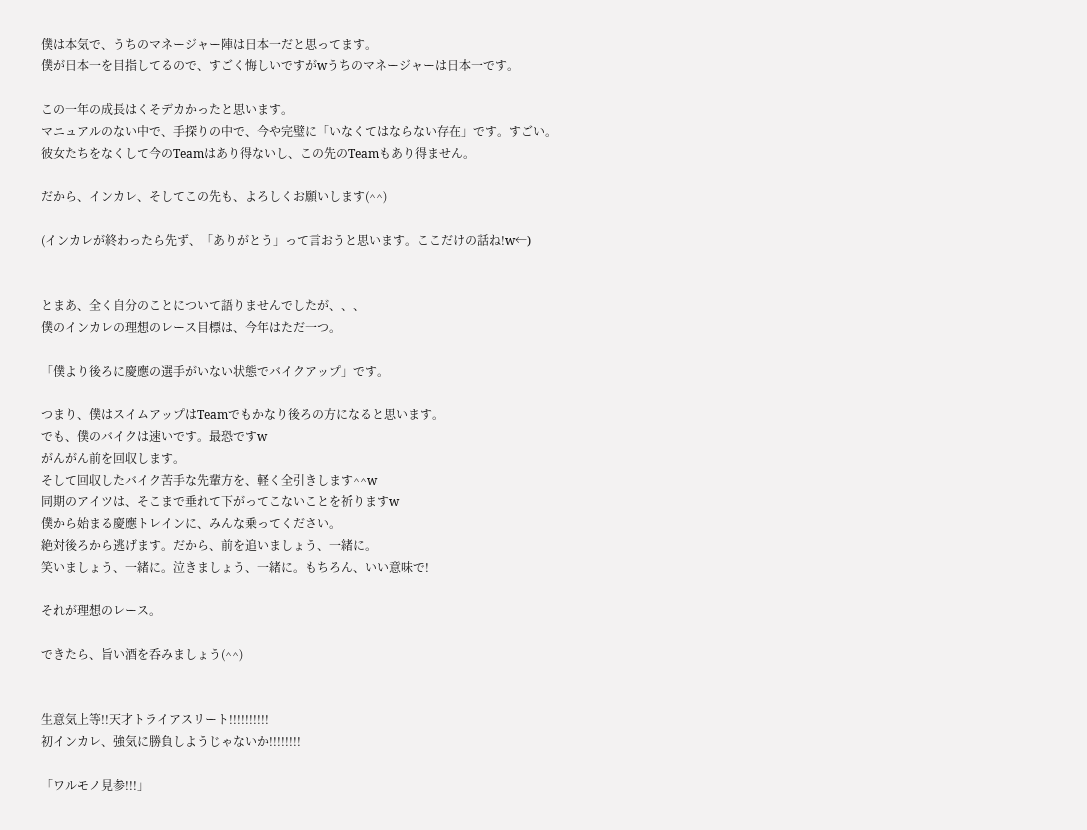僕は本気で、うちのマネージャー陣は日本一だと思ってます。
僕が日本一を目指してるので、すごく悔しいですがwうちのマネージャーは日本一です。

この一年の成長はくそデカかったと思います。
マニュアルのない中で、手探りの中で、今や完璧に「いなくてはならない存在」です。すごい。
彼女たちをなくして今のTeamはあり得ないし、この先のTeamもあり得ません。

だから、インカレ、そしてこの先も、よろしくお願いします(^^)

(インカレが終わったら先ず、「ありがとう」って言おうと思います。ここだけの話ね!w←)


とまあ、全く自分のことについて語りませんでしたが、、、
僕のインカレの理想のレース目標は、今年はただ一つ。

「僕より後ろに慶應の選手がいない状態でバイクアップ」です。

つまり、僕はスイムアップはTeamでもかなり後ろの方になると思います。
でも、僕のバイクは速いです。最恐ですw
がんがん前を回収します。
そして回収したバイク苦手な先輩方を、軽く全引きします^^w
同期のアイツは、そこまで垂れて下がってこないことを祈りますw
僕から始まる慶應トレインに、みんな乗ってください。
絶対後ろから逃げます。だから、前を追いましょう、一緒に。
笑いましょう、一緒に。泣きましょう、一緒に。もちろん、いい意味で!

それが理想のレース。

できたら、旨い酒を呑みましょう(^^)


生意気上等!!天才トライアスリート!!!!!!!!!!
初インカレ、強気に勝負しようじゃないか!!!!!!!!

「ワルモノ見参!!!」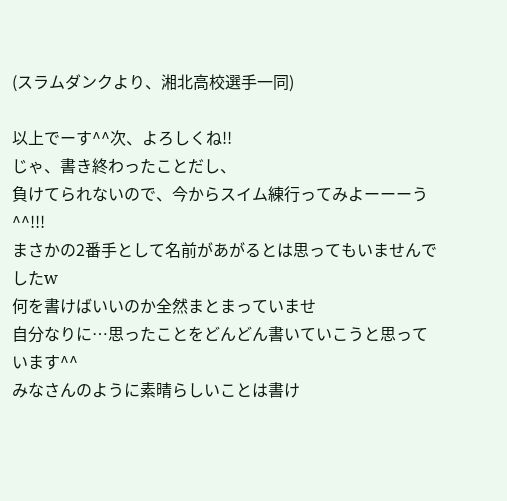(スラムダンクより、湘北高校選手一同)

以上でーす^^次、よろしくね!!
じゃ、書き終わったことだし、
負けてられないので、今からスイム練行ってみよーーーう^^!!!
まさかの2番手として名前があがるとは思ってもいませんでしたw
何を書けばいいのか全然まとまっていませ
自分なりに…思ったことをどんどん書いていこうと思っています^^
みなさんのように素晴らしいことは書け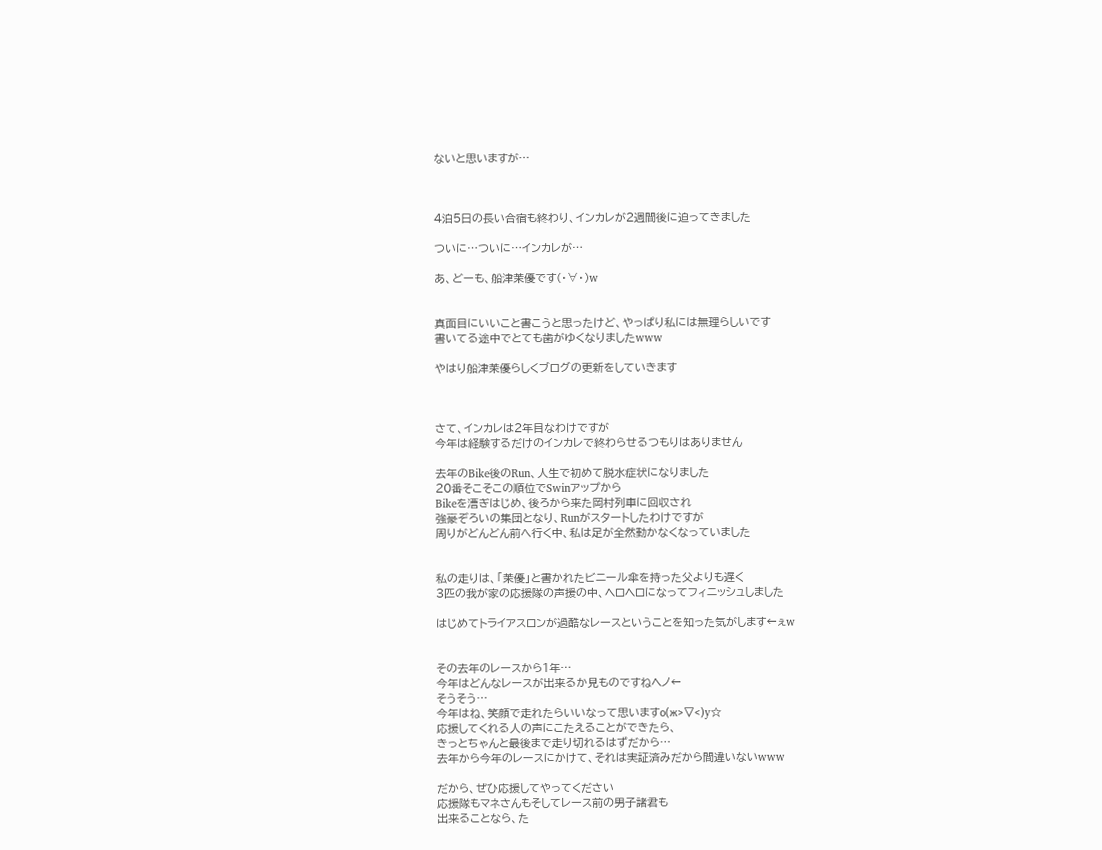ないと思いますが…



4泊5日の長い合宿も終わり、インカレが2週間後に迫ってきました

ついに…ついに…インカレが…

あ、どーも、船津茉優です(・∀・)w


真面目にいいこと書こうと思ったけど、やっぱり私には無理らしいです
書いてる途中でとても歯がゆくなりましたwww

やはり船津茉優らしくブログの更新をしていきます



さて、インカレは2年目なわけですが
今年は経験するだけのインカレで終わらせるつもりはありません

去年のBike後のRun、人生で初めて脱水症状になりました
20番そこそこの順位でSwinアップから
Bikeを漕ぎはじめ、後ろから来た岡村列車に回収され
強豪ぞろいの集団となり、Runがスタートしたわけですが
周りがどんどん前へ行く中、私は足が全然動かなくなっていました


私の走りは、「茉優」と書かれたビニール傘を持った父よりも遅く
3匹の我が家の応援隊の声援の中、ヘロヘロになってフィニッシュしました

はじめてトライアスロンが過酷なレースということを知った気がします←ぇw


その去年のレースから1年…
今年はどんなレースが出来るか見ものですねヘノ←
そうそう…
今年はね、笑顔で走れたらいいなって思いますо(ж>▽<)y☆
応援してくれる人の声にこたえることができたら、
きっとちゃんと最後まで走り切れるはずだから…
去年から今年のレースにかけて、それは実証済みだから間違いないwww

だから、ぜひ応援してやってください
応援隊もマネさんもそしてレース前の男子諸君も
出来ることなら、た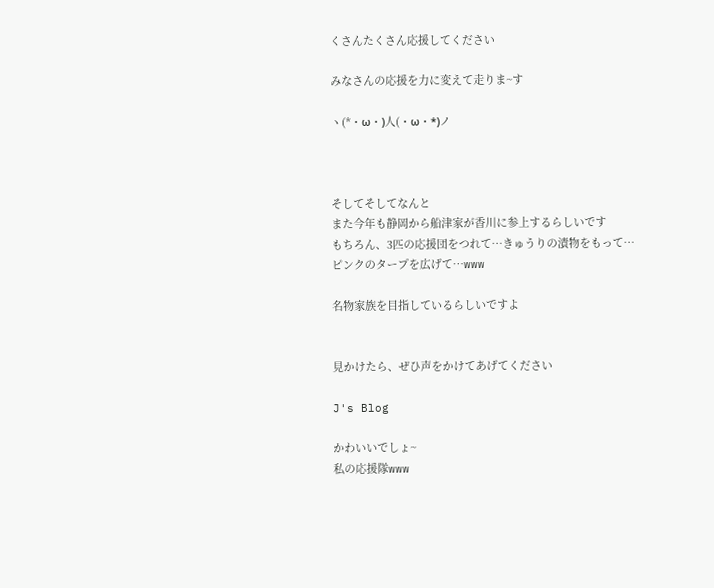くさんたくさん応援してください

みなさんの応援を力に変えて走りま~す

ヽ(*・ω・)人(・ω・*)ノ



そしてそしてなんと
また今年も静岡から船津家が香川に参上するらしいです
もちろん、3匹の応援団をつれて…きゅうりの漬物をもって…
ピンクのタープを広げて…www

名物家族を目指しているらしいですよ


見かけたら、ぜひ声をかけてあげてください

J's Blog

かわいいでしょ~
私の応援隊www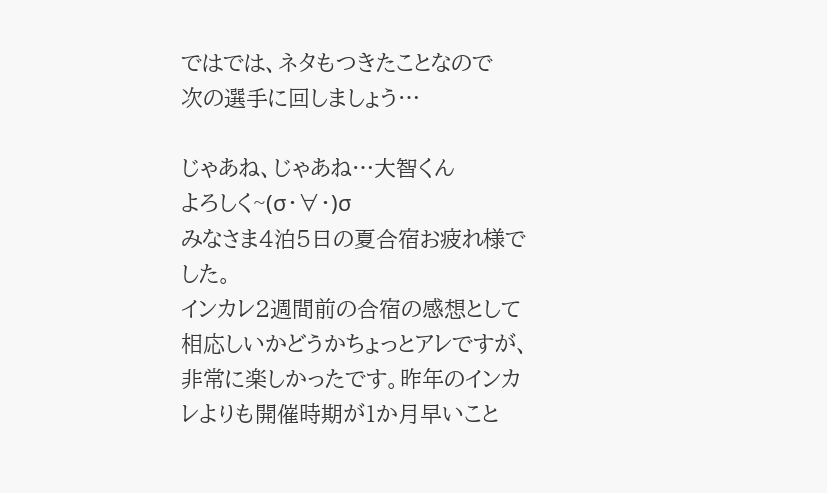ではでは、ネタもつきたことなので
次の選手に回しましょう…

じゃあね、じゃあね…大智くん
よろしく~(σ・∀・)σ
みなさま4泊5日の夏合宿お疲れ様でした。
インカレ2週間前の合宿の感想として相応しいかどうかちょっとアレですが、非常に楽しかったです。昨年のインカレよりも開催時期が1か月早いこと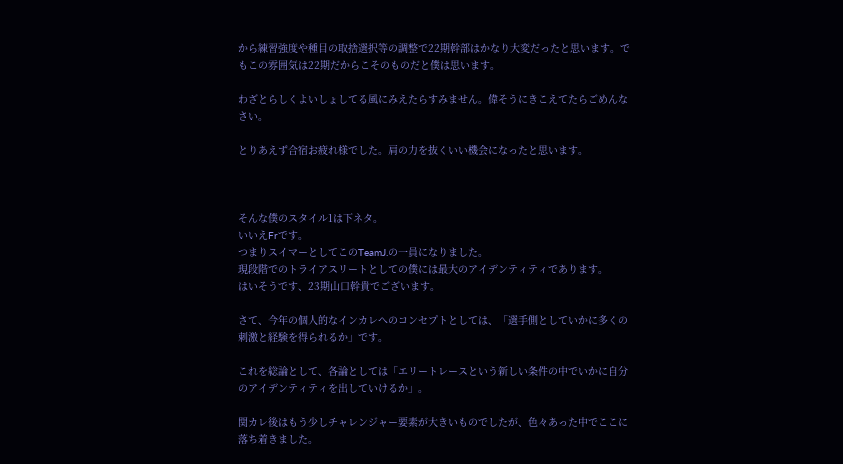から練習強度や種目の取捨選択等の調整で22期幹部はかなり大変だったと思います。でもこの雰囲気は22期だからこそのものだと僕は思います。

わざとらしくよいしょしてる風にみえたらすみません。偉そうにきこえてたらごめんなさい。

とりあえず合宿お疲れ様でした。肩の力を抜くいい機会になったと思います。



そんな僕のスタイル1は下ネタ。
いいえFrです。
つまりスイマーとしてこのTeamJ.の一員になりました。
現段階でのトライアスリートとしての僕には最大のアイデンティティであります。
はいそうです、23期山口幹貴でございます。

さて、今年の個人的なインカレへのコンセプトとしては、「選手側としていかに多くの刺激と経験を得られるか」です。

これを総論として、各論としては「エリートレースという新しい条件の中でいかに自分のアイデンティティを出していけるか」。

関カレ後はもう少しチャレンジャー要素が大きいものでしたが、色々あった中でここに落ち着きました。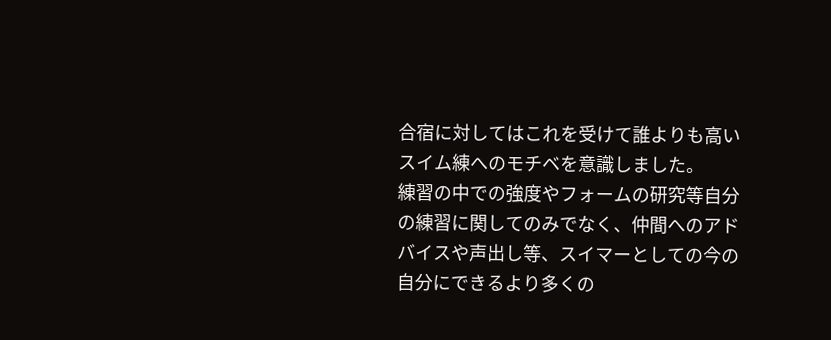合宿に対してはこれを受けて誰よりも高いスイム練へのモチベを意識しました。
練習の中での強度やフォームの研究等自分の練習に関してのみでなく、仲間へのアドバイスや声出し等、スイマーとしての今の自分にできるより多くの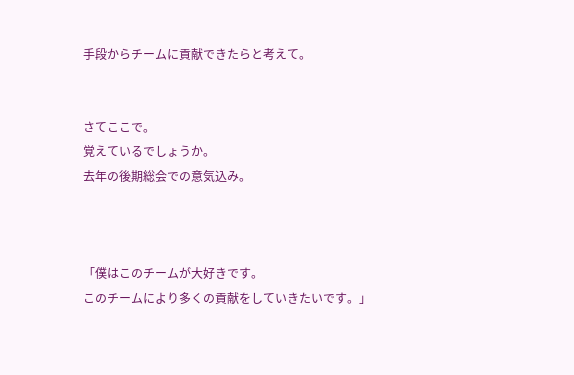手段からチームに貢献できたらと考えて。


さてここで。
覚えているでしょうか。
去年の後期総会での意気込み。



「僕はこのチームが大好きです。
このチームにより多くの貢献をしていきたいです。」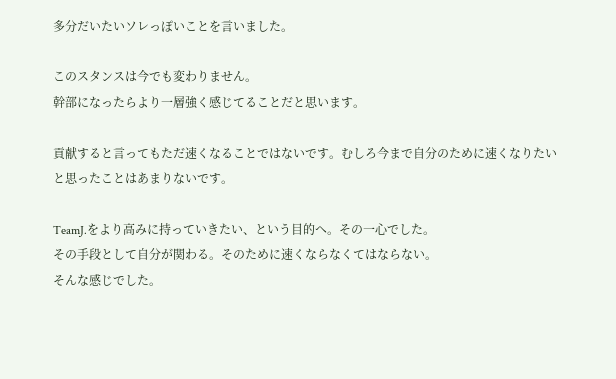多分だいたいソレっぽいことを言いました。

このスタンスは今でも変わりません。
幹部になったらより一層強く感じてることだと思います。

貢献すると言ってもただ速くなることではないです。むしろ今まで自分のために速くなりたいと思ったことはあまりないです。

TeamJ.をより高みに持っていきたい、という目的へ。その一心でした。
その手段として自分が関わる。そのために速くならなくてはならない。
そんな感じでした。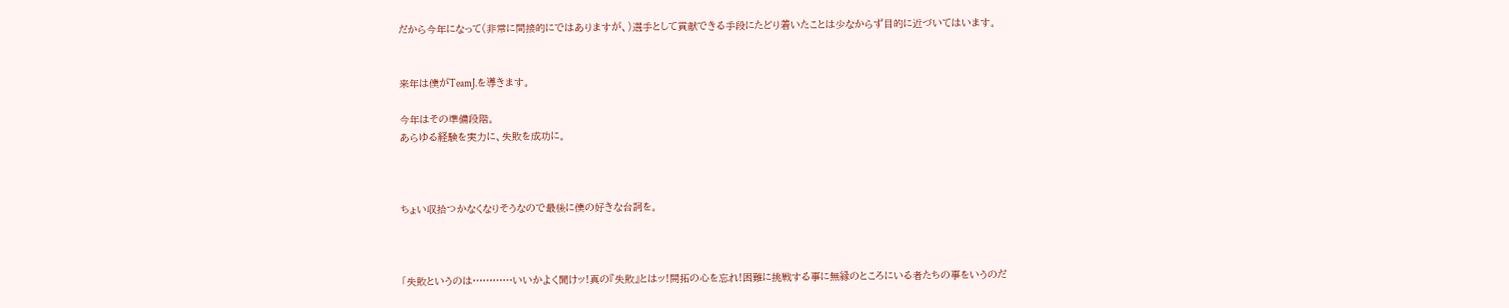だから今年になって(非常に間接的にではありますが、)選手として貢献できる手段にたどり着いたことは少なからず目的に近づいてはいます。


来年は僕がTeamJ.を導きます。

今年はその準備段階。
あらゆる経験を実力に、失敗を成功に。



ちょい収拾つかなくなりそうなので最後に僕の好きな台詞を。



「失敗というのは…………いいかよく聞けッ!真の『失敗』とはッ!開拓の心を忘れ!困難に挑戦する事に無縁のところにいる者たちの事をいうのだ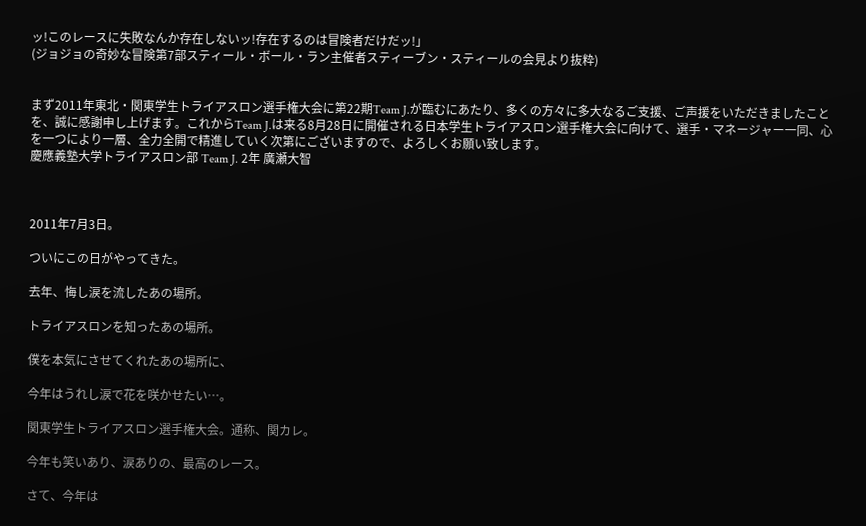ッ!このレースに失敗なんか存在しないッ!存在するのは冒険者だけだッ!」
(ジョジョの奇妙な冒険第7部スティール・ボール・ラン主催者スティーブン・スティールの会見より抜粋)


まず2011年東北・関東学生トライアスロン選手権大会に第22期Team J.が臨むにあたり、多くの方々に多大なるご支援、ご声援をいただきましたことを、誠に感謝申し上げます。これからTeam J.は来る8月28日に開催される日本学生トライアスロン選手権大会に向けて、選手・マネージャー一同、心を一つにより一層、全力全開で精進していく次第にございますので、よろしくお願い致します。
慶應義塾大学トライアスロン部 Team J. 2年 廣瀬大智



2011年7月3日。

ついにこの日がやってきた。

去年、悔し涙を流したあの場所。

トライアスロンを知ったあの場所。

僕を本気にさせてくれたあの場所に、

今年はうれし涙で花を咲かせたい…。

関東学生トライアスロン選手権大会。通称、関カレ。

今年も笑いあり、涙ありの、最高のレース。

さて、今年は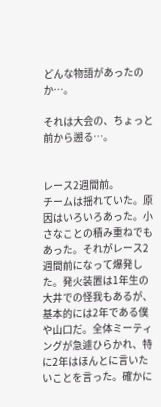どんな物語があったのか…。

それは大会の、ちょっと前から遡る…。


レース2週間前。
チームは揺れていた。原因はいろいろあった。小さなことの積み重ねでもあった。それがレース2週間前になって爆発した。発火装置は1年生の大井での怪我もあるが、基本的には2年である僕や山口だ。全体ミーティングが急遽ひらかれ、特に2年はほんとに言いたいことを言った。確かに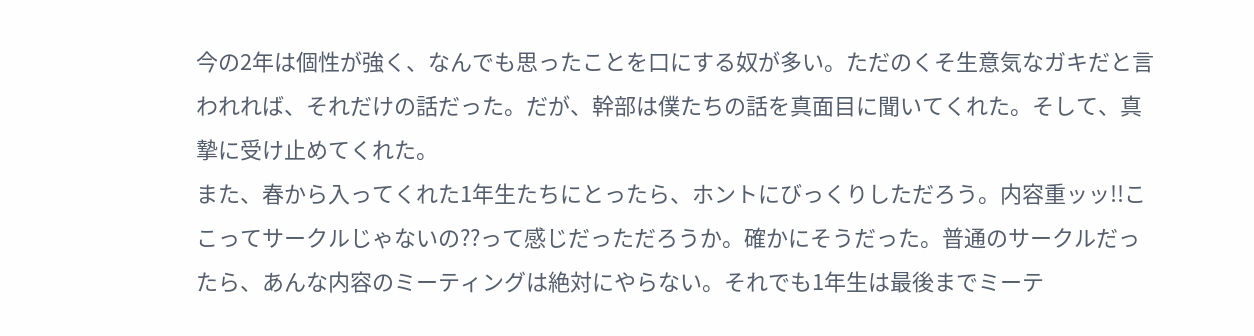今の2年は個性が強く、なんでも思ったことを口にする奴が多い。ただのくそ生意気なガキだと言われれば、それだけの話だった。だが、幹部は僕たちの話を真面目に聞いてくれた。そして、真摯に受け止めてくれた。
また、春から入ってくれた1年生たちにとったら、ホントにびっくりしただろう。内容重ッッ!!ここってサークルじゃないの??って感じだっただろうか。確かにそうだった。普通のサークルだったら、あんな内容のミーティングは絶対にやらない。それでも1年生は最後までミーテ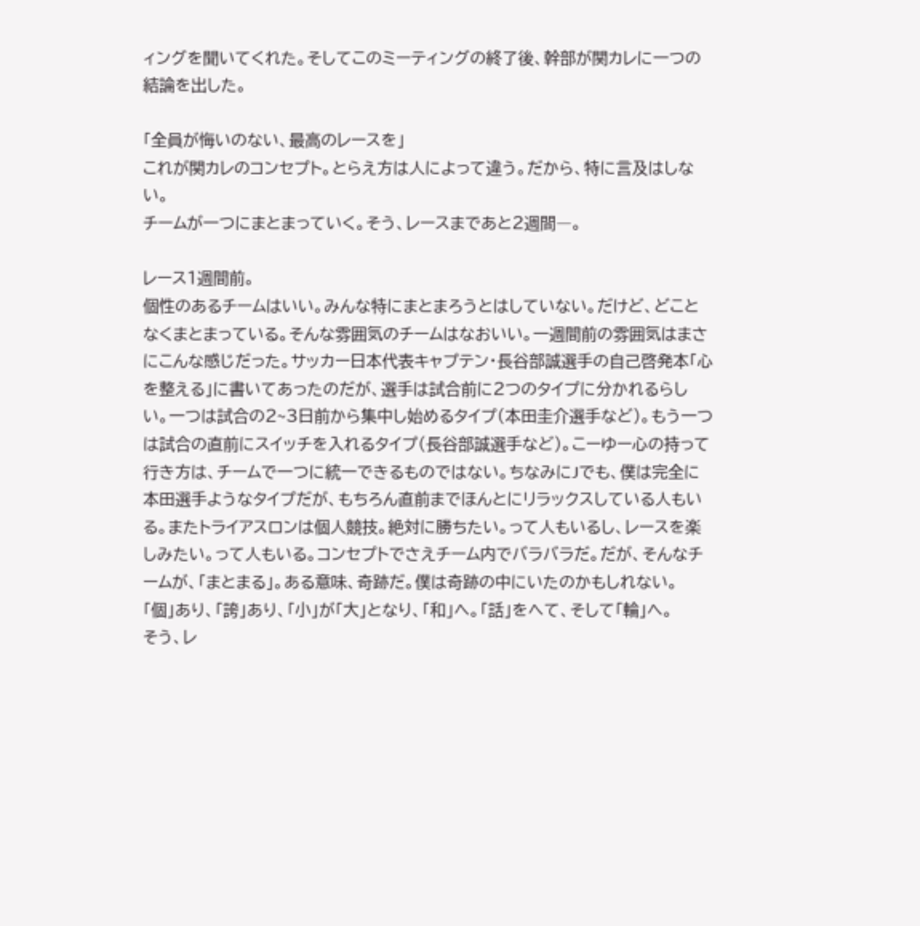ィングを聞いてくれた。そしてこのミーティングの終了後、幹部が関カレに一つの結論を出した。

「全員が悔いのない、最高のレースを」
これが関カレのコンセプト。とらえ方は人によって違う。だから、特に言及はしない。
チームが一つにまとまっていく。そう、レースまであと2週間―。

レース1週間前。
個性のあるチームはいい。みんな特にまとまろうとはしていない。だけど、どことなくまとまっている。そんな雰囲気のチームはなおいい。一週間前の雰囲気はまさにこんな感じだった。サッカー日本代表キャプテン・長谷部誠選手の自己啓発本「心を整える」に書いてあったのだが、選手は試合前に2つのタイプに分かれるらしい。一つは試合の2~3日前から集中し始めるタイプ(本田圭介選手など)。もう一つは試合の直前にスイッチを入れるタイプ(長谷部誠選手など)。こーゆー心の持って行き方は、チームで一つに統一できるものではない。ちなみにJでも、僕は完全に本田選手ようなタイプだが、もちろん直前までほんとにリラックスしている人もいる。またトライアスロンは個人競技。絶対に勝ちたい。って人もいるし、レースを楽しみたい。って人もいる。コンセプトでさえチーム内でバラバラだ。だが、そんなチームが、「まとまる」。ある意味、奇跡だ。僕は奇跡の中にいたのかもしれない。
「個」あり、「誇」あり、「小」が「大」となり、「和」へ。「話」をへて、そして「輪」へ。
そう、レ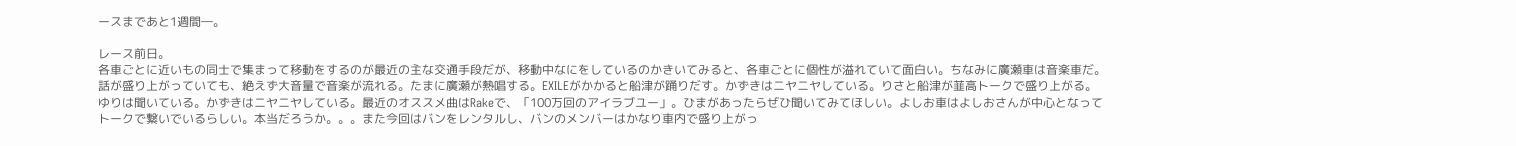ースまであと1週間―。

レース前日。
各車ごとに近いもの同士で集まって移動をするのが最近の主な交通手段だが、移動中なにをしているのかきいてみると、各車ごとに個性が溢れていて面白い。ちなみに廣瀬車は音楽車だ。話が盛り上がっていても、絶えず大音量で音楽が流れる。たまに廣瀬が熱唱する。EXILEがかかると船津が踊りだす。かずきはニヤニヤしている。りさと船津が韮高トークで盛り上がる。ゆりは聞いている。かずきはニヤニヤしている。最近のオススメ曲はRakeで、「100万回のアイラブユー」。ひまがあったらぜひ聞いてみてほしい。よしお車はよしおさんが中心となってトークで繋いでいるらしい。本当だろうか。。。また今回はバンをレンタルし、バンのメンバーはかなり車内で盛り上がっ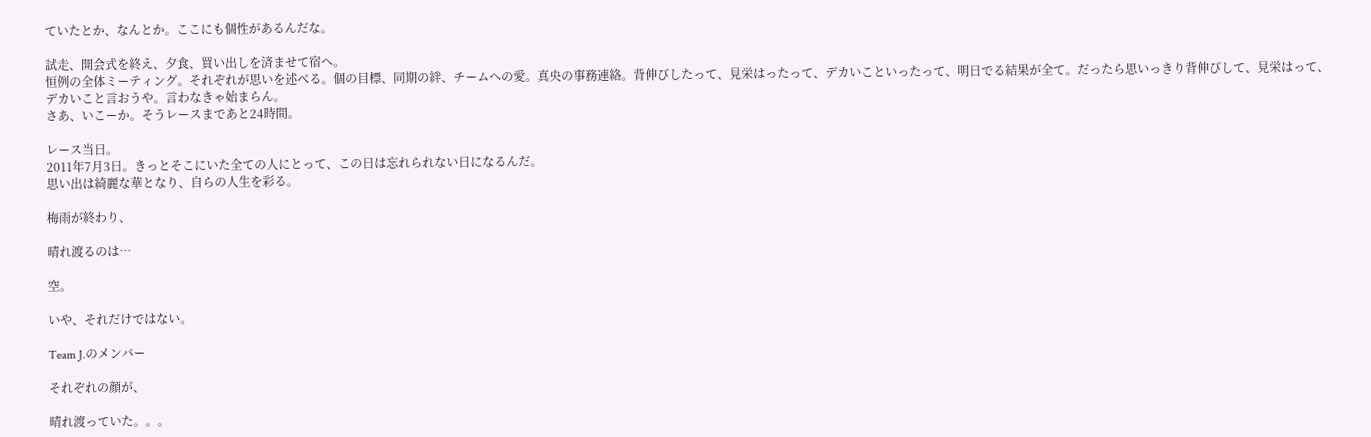ていたとか、なんとか。ここにも個性があるんだな。

試走、開会式を終え、夕食、買い出しを済ませて宿へ。
恒例の全体ミーティング。それぞれが思いを述べる。個の目標、同期の絆、チームへの愛。真央の事務連絡。背伸びしたって、見栄はったって、デカいこといったって、明日でる結果が全て。だったら思いっきり背伸びして、見栄はって、デカいこと言おうや。言わなきゃ始まらん。
さあ、いこーか。そうレースまであと24時間。

レース当日。
2011年7月3日。きっとそこにいた全ての人にとって、この日は忘れられない日になるんだ。
思い出は綺麗な華となり、自らの人生を彩る。

梅雨が終わり、

晴れ渡るのは…

空。

いや、それだけではない。

Team J.のメンバー

それぞれの顔が、

晴れ渡っていた。。。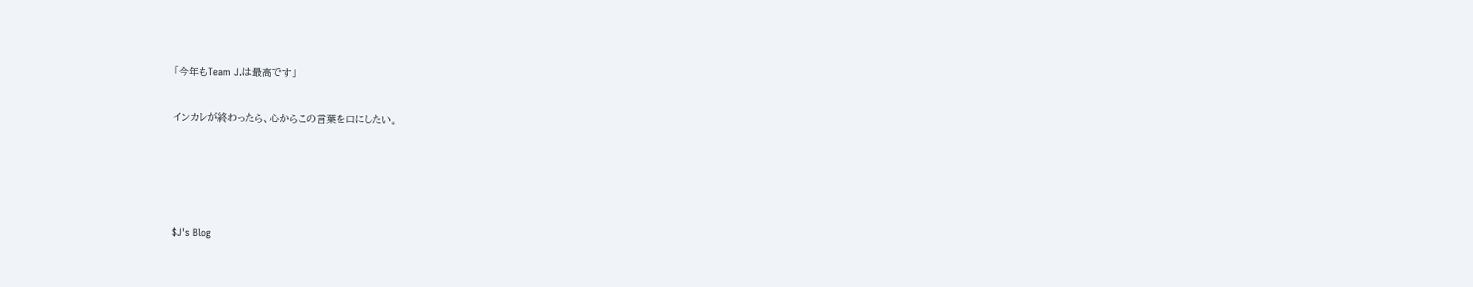「今年もTeam J.は最高です」

インカレが終わったら、心からこの言葉を口にしたい。




$J's Blog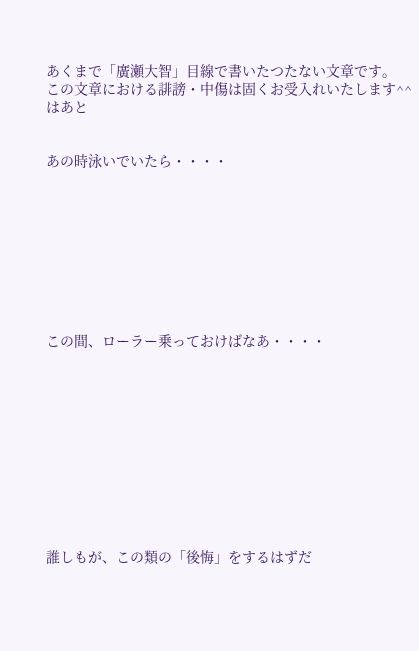あくまで「廣瀬大智」目線で書いたつたない文章です。
この文章における誹謗・中傷は固くお受入れいたします^^はあと


あの時泳いでいたら・・・・









この間、ローラー乗っておけばなあ・・・・











誰しもが、この類の「後悔」をするはずだ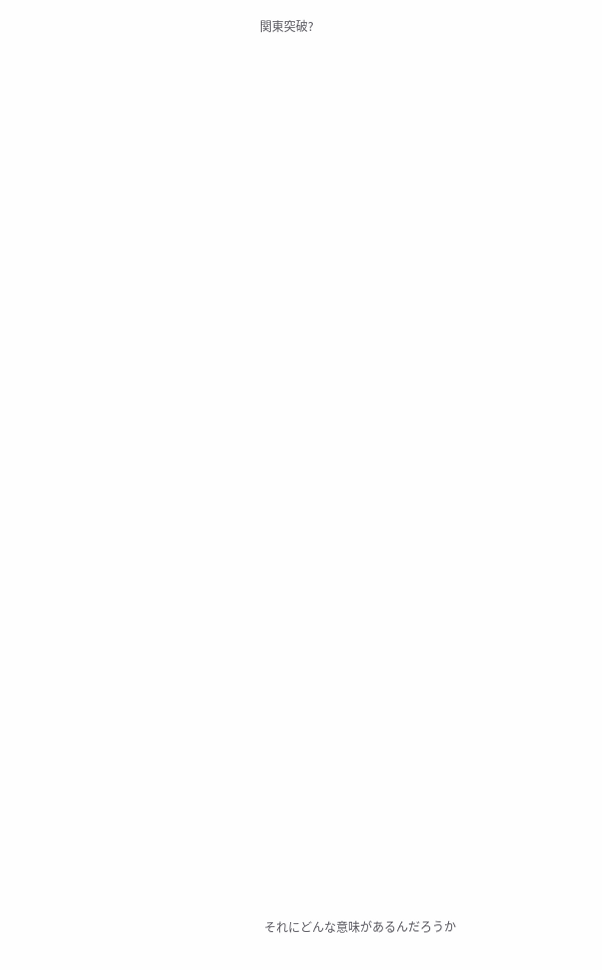関東突破?
















































それにどんな意味があるんだろうか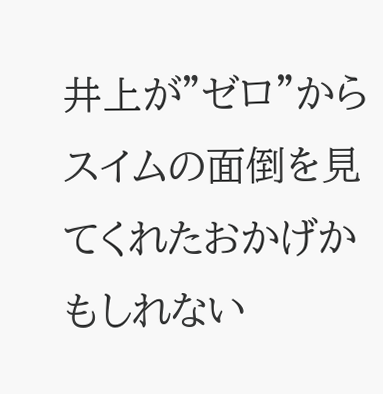井上が”ゼロ”からスイムの面倒を見てくれたおかげかもしれない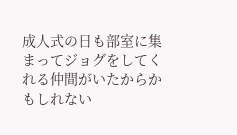成人式の日も部室に集まってジョグをしてくれる仲間がいたからかもしれない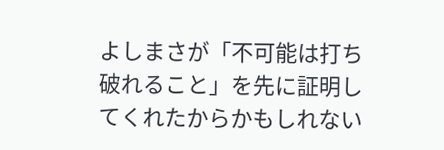よしまさが「不可能は打ち破れること」を先に証明してくれたからかもしれない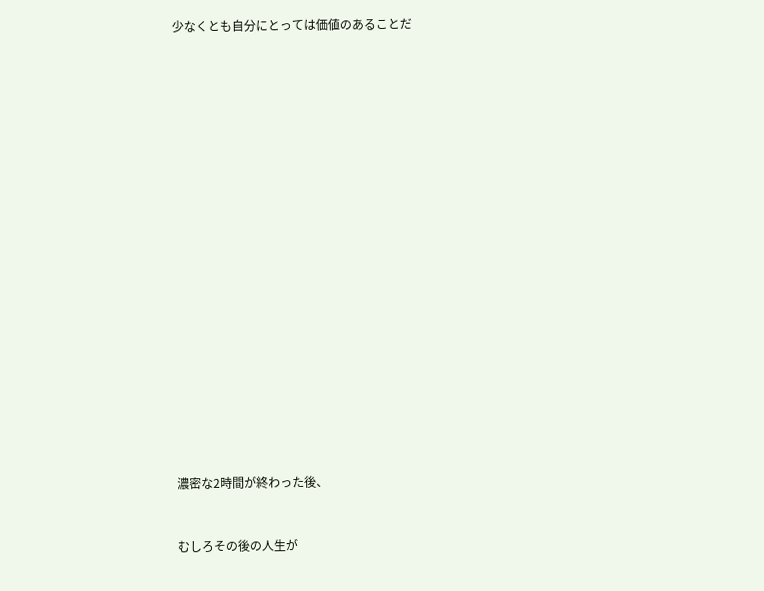少なくとも自分にとっては価値のあることだ





















濃密な2時間が終わった後、


むしろその後の人生が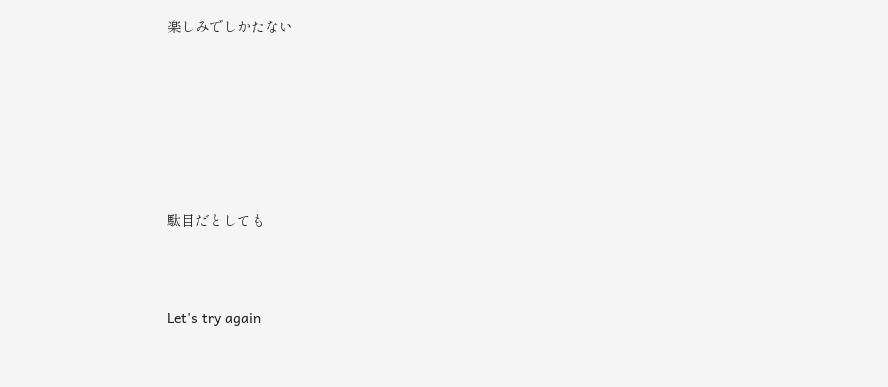楽しみでしかたない









駄目だとしても




Let's try again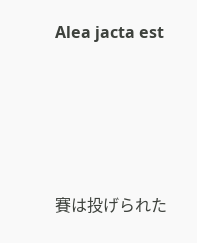Alea jacta est






賽は投げられた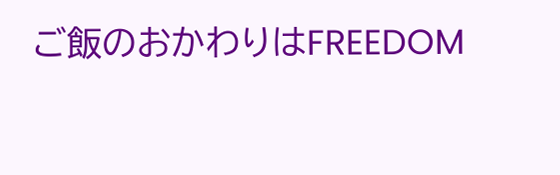ご飯のおかわりはFREEDOM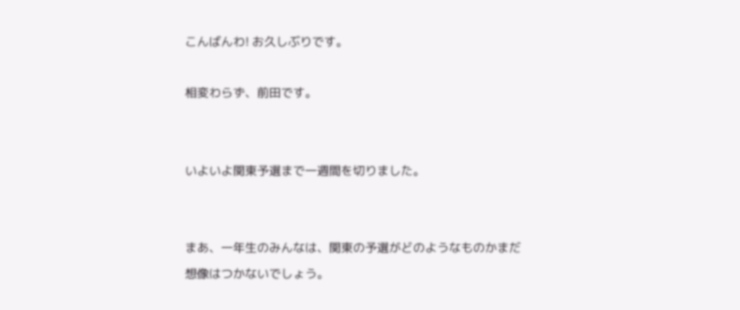こんばんわ! お久しぶりです。

相変わらず、前田です。


いよいよ関東予選まで一週間を切りました。


まあ、一年生のみんなは、関東の予選がどのようなものかまだ想像はつかないでしょう。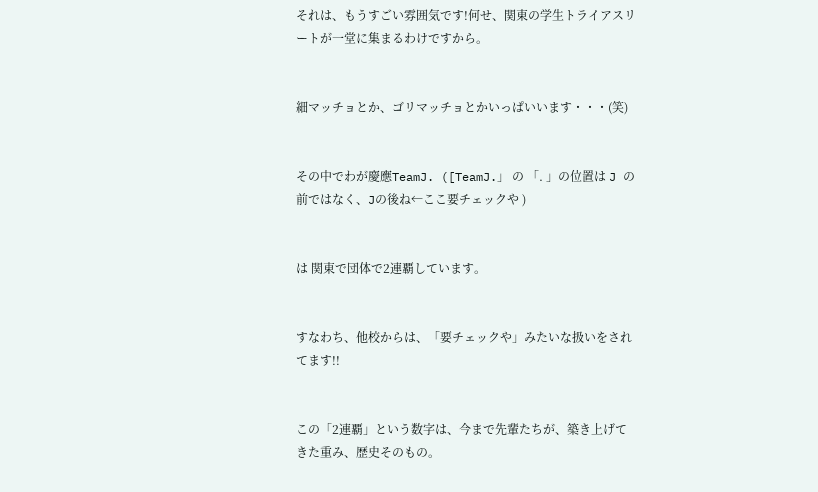それは、もうすごい雰囲気です!何せ、関東の学生トライアスリートが一堂に集まるわけですから。


細マッチョとか、ゴリマッチョとかいっぱいいます・・・(笑)


その中でわが慶應TeamJ. ([TeamJ.」 の 「. 」の位置は J の前ではなく、Jの後ね←ここ要チェックや )


は 関東で団体で2連覇しています。


すなわち、他校からは、「要チェックや」みたいな扱いをされてます!!


この「2連覇」という数字は、今まで先輩たちが、築き上げてきた重み、歴史そのもの。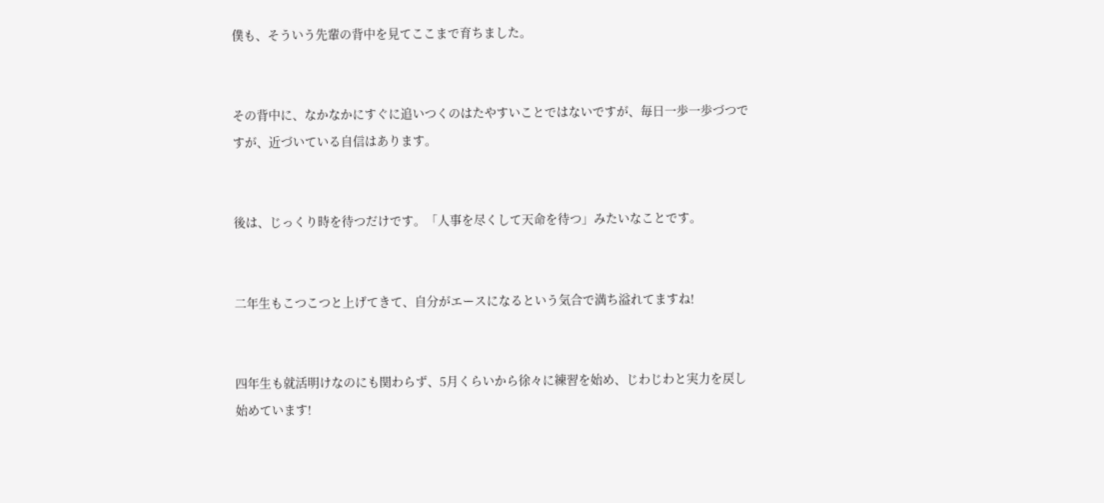僕も、そういう先輩の背中を見てここまで育ちました。


その背中に、なかなかにすぐに追いつくのはたやすいことではないですが、毎日一歩一歩づつですが、近づいている自信はあります。


後は、じっくり時を待つだけです。「人事を尽くして天命を待つ」みたいなことです。


二年生もこつこつと上げてきて、自分がエースになるという気合で満ち溢れてますね!


四年生も就活明けなのにも関わらず、5月くらいから徐々に練習を始め、じわじわと実力を戻し始めています!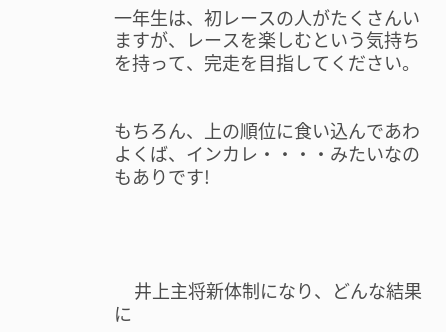一年生は、初レースの人がたくさんいますが、レースを楽しむという気持ちを持って、完走を目指してください。


もちろん、上の順位に食い込んであわよくば、インカレ・・・・みたいなのもありです!




     井上主将新体制になり、どんな結果に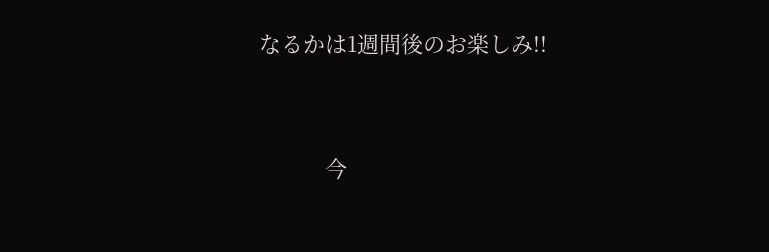なるかは1週間後のお楽しみ!!


           今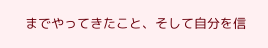までやってきたこと、そして自分を信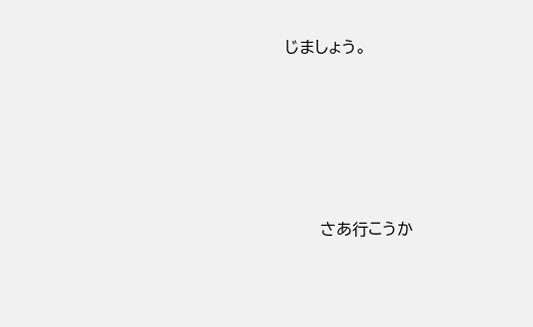じましょう。





       さあ行こうか